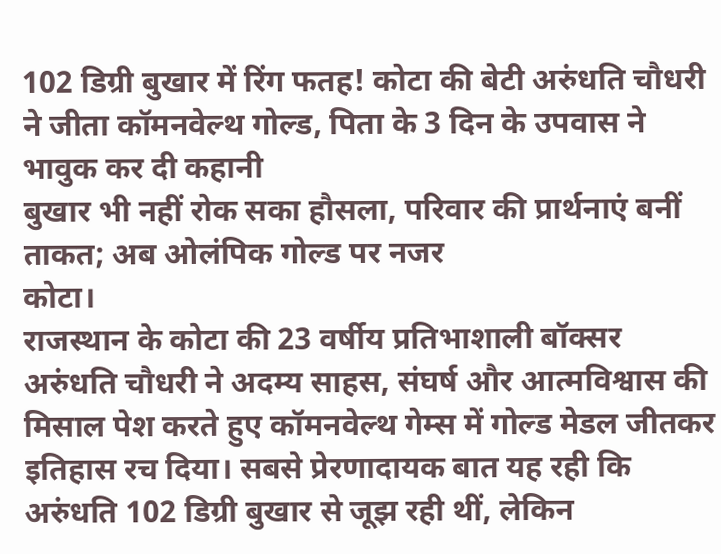102 डिग्री बुखार में रिंग फतह! कोटा की बेटी अरुंधति चौधरी ने जीता कॉमनवेल्थ गोल्ड, पिता के 3 दिन के उपवास ने भावुक कर दी कहानी
बुखार भी नहीं रोक सका हौसला, परिवार की प्रार्थनाएं बनीं ताकत; अब ओलंपिक गोल्ड पर नजर
कोटा।
राजस्थान के कोटा की 23 वर्षीय प्रतिभाशाली बॉक्सर अरुंधति चौधरी ने अदम्य साहस, संघर्ष और आत्मविश्वास की मिसाल पेश करते हुए कॉमनवेल्थ गेम्स में गोल्ड मेडल जीतकर इतिहास रच दिया। सबसे प्रेरणादायक बात यह रही कि अरुंधति 102 डिग्री बुखार से जूझ रही थीं, लेकिन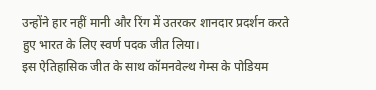उन्होंने हार नहीं मानी और रिंग में उतरकर शानदार प्रदर्शन करते हुए भारत के लिए स्वर्ण पदक जीत लिया।
इस ऐतिहासिक जीत के साथ कॉमनवेल्थ गेम्स के पोडियम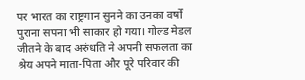पर भारत का राष्ट्रगान सुनने का उनका वर्षों पुराना सपना भी साकार हो गया। गोल्ड मेडल जीतने के बाद अरुंधति ने अपनी सफलता का श्रेय अपने माता-पिता और पूरे परिवार की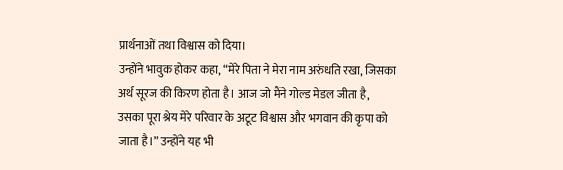प्रार्थनाओं तथा विश्वास को दिया।
उन्होंने भावुक होकर कहा, “मेरे पिता ने मेरा नाम अरुंधति रखा, जिसका अर्थ सूरज की किरण होता है। आज जो मैंने गोल्ड मेडल जीता है, उसका पूरा श्रेय मेरे परिवार के अटूट विश्वास और भगवान की कृपा को जाता है।” उन्होंने यह भी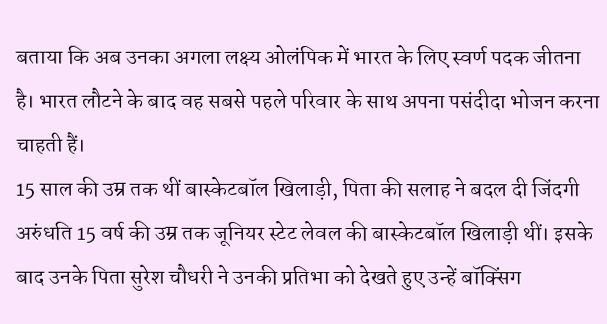बताया कि अब उनका अगला लक्ष्य ओलंपिक में भारत के लिए स्वर्ण पदक जीतना है। भारत लौटने के बाद वह सबसे पहले परिवार के साथ अपना पसंदीदा भोजन करना चाहती हैं।
15 साल की उम्र तक थीं बास्केटबॉल खिलाड़ी, पिता की सलाह ने बदल दी जिंदगी
अरुंधति 15 वर्ष की उम्र तक जूनियर स्टेट लेवल की बास्केटबॉल खिलाड़ी थीं। इसके बाद उनके पिता सुरेश चौधरी ने उनकी प्रतिभा को देखते हुए उन्हें बॉक्सिंग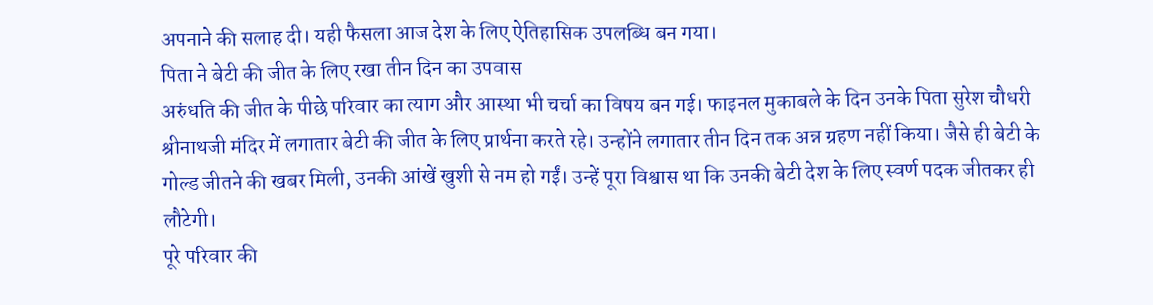अपनाने की सलाह दी। यही फैसला आज देश के लिए ऐतिहासिक उपलब्धि बन गया।
पिता ने बेटी की जीत के लिए रखा तीन दिन का उपवास
अरुंधति की जीत के पीछे परिवार का त्याग और आस्था भी चर्चा का विषय बन गई। फाइनल मुकाबले के दिन उनके पिता सुरेश चौधरी श्रीनाथजी मंदिर में लगातार बेटी की जीत के लिए प्रार्थना करते रहे। उन्होंने लगातार तीन दिन तक अन्न ग्रहण नहीं किया। जैसे ही बेटी के गोल्ड जीतने की खबर मिली, उनकी आंखें खुशी से नम हो गईं। उन्हें पूरा विश्वास था कि उनकी बेटी देश के लिए स्वर्ण पदक जीतकर ही लौटेगी।
पूरे परिवार की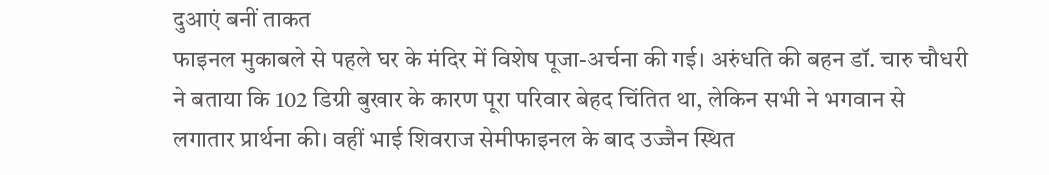दुआएं बनीं ताकत
फाइनल मुकाबले से पहले घर के मंदिर में विशेष पूजा-अर्चना की गई। अरुंधति की बहन डॉ. चारु चौधरी ने बताया कि 102 डिग्री बुखार के कारण पूरा परिवार बेहद चिंतित था, लेकिन सभी ने भगवान से लगातार प्रार्थना की। वहीं भाई शिवराज सेमीफाइनल के बाद उज्जैन स्थित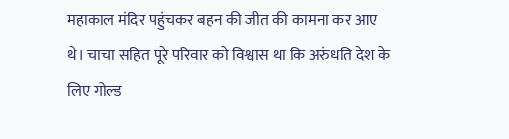महाकाल मंदिर पहुंचकर बहन की जीत की कामना कर आए थे। चाचा सहित पूरे परिवार को विश्वास था कि अरुंधति देश के लिए गोल्ड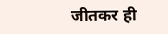जीतकर ही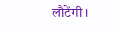लौटेंगी।